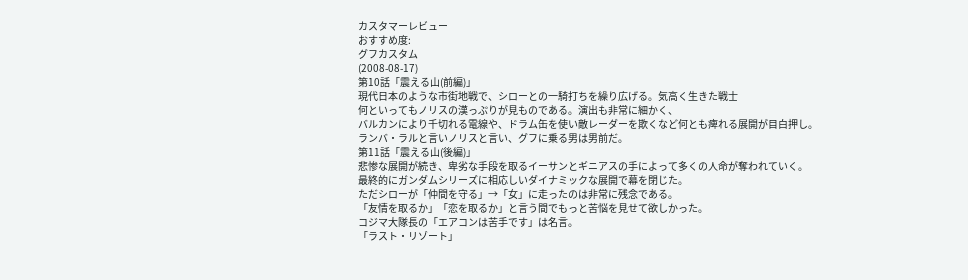カスタマーレビュー
おすすめ度:
グフカスタム
(2008-08-17)
第10話「震える山(前編)」
現代日本のような市街地戦で、シローとの一騎打ちを繰り広げる。気高く生きた戦士
何といってもノリスの漢っぷりが見ものである。演出も非常に細かく、
バルカンにより千切れる電線や、ドラム缶を使い敵レーダーを欺くなど何とも痺れる展開が目白押し。
ランバ・ラルと言いノリスと言い、グフに乗る男は男前だ。
第11話「震える山(後編)」
悲惨な展開が続き、卑劣な手段を取るイーサンとギニアスの手によって多くの人命が奪われていく。
最終的にガンダムシリーズに相応しいダイナミックな展開で幕を閉じた。
ただシローが「仲間を守る」→「女」に走ったのは非常に残念である。
「友情を取るか」「恋を取るか」と言う間でもっと苦悩を見せて欲しかった。
コジマ大隊長の「エアコンは苦手です」は名言。
「ラスト・リゾート」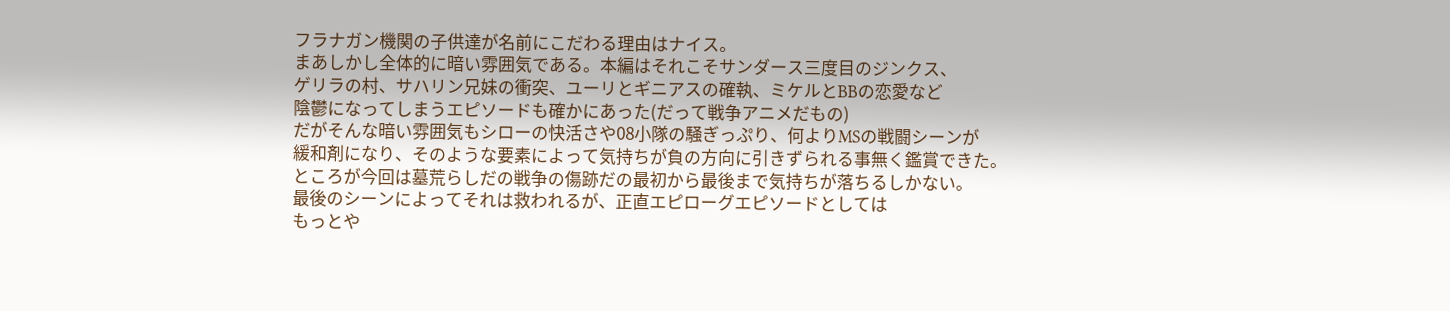フラナガン機関の子供達が名前にこだわる理由はナイス。
まあしかし全体的に暗い雰囲気である。本編はそれこそサンダース三度目のジンクス、
ゲリラの村、サハリン兄妹の衝突、ユーリとギニアスの確執、ミケルとBBの恋愛など
陰鬱になってしまうエピソードも確かにあった(だって戦争アニメだもの)
だがそんな暗い雰囲気もシローの快活さや08小隊の騒ぎっぷり、何よりMSの戦闘シーンが
緩和剤になり、そのような要素によって気持ちが負の方向に引きずられる事無く鑑賞できた。
ところが今回は墓荒らしだの戦争の傷跡だの最初から最後まで気持ちが落ちるしかない。
最後のシーンによってそれは救われるが、正直エピローグエピソードとしては
もっとや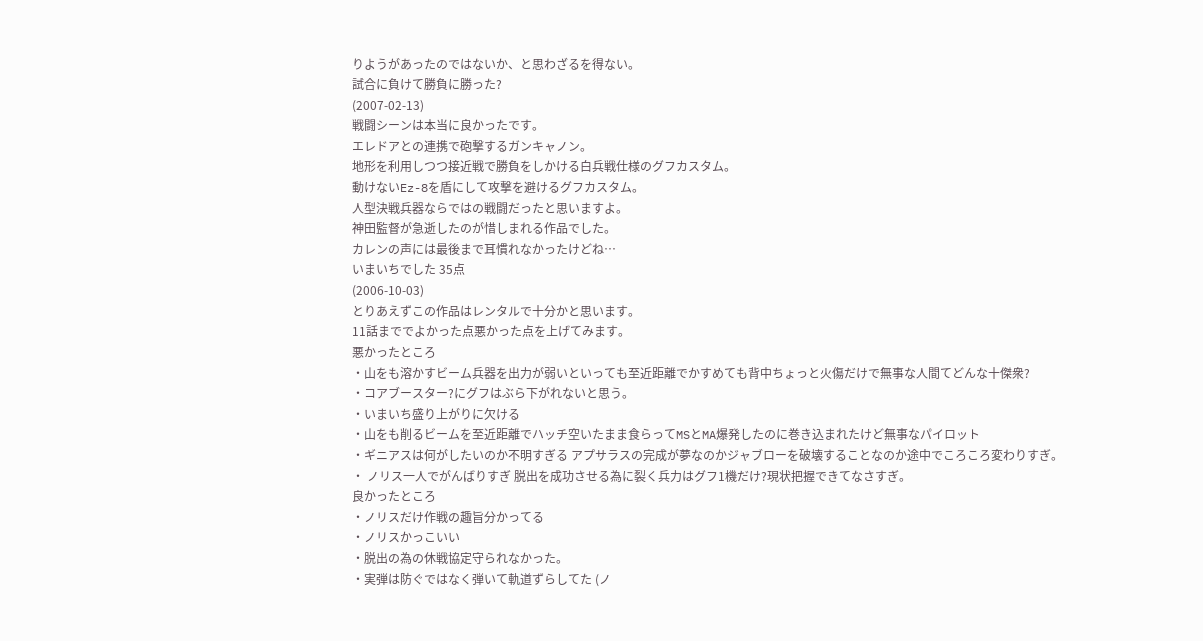りようがあったのではないか、と思わざるを得ない。
試合に負けて勝負に勝った?
(2007-02-13)
戦闘シーンは本当に良かったです。
エレドアとの連携で砲撃するガンキャノン。
地形を利用しつつ接近戦で勝負をしかける白兵戦仕様のグフカスタム。
動けないEz-8を盾にして攻撃を避けるグフカスタム。
人型決戦兵器ならではの戦闘だったと思いますよ。
神田監督が急逝したのが惜しまれる作品でした。
カレンの声には最後まで耳慣れなかったけどね…
いまいちでした 35点
(2006-10-03)
とりあえずこの作品はレンタルで十分かと思います。
11話まででよかった点悪かった点を上げてみます。
悪かったところ
・山をも溶かすビーム兵器を出力が弱いといっても至近距離でかすめても背中ちょっと火傷だけで無事な人間てどんな十傑衆?
・コアブースター?にグフはぶら下がれないと思う。
・いまいち盛り上がりに欠ける
・山をも削るビームを至近距離でハッチ空いたまま食らってMSとMA爆発したのに巻き込まれたけど無事なパイロット
・ギニアスは何がしたいのか不明すぎる アプサラスの完成が夢なのかジャブローを破壊することなのか途中でころころ変わりすぎ。
・ ノリス一人でがんばりすぎ 脱出を成功させる為に裂く兵力はグフ1機だけ?現状把握できてなさすぎ。
良かったところ
・ノリスだけ作戦の趣旨分かってる
・ノリスかっこいい
・脱出の為の休戦協定守られなかった。
・実弾は防ぐではなく弾いて軌道ずらしてた (ノ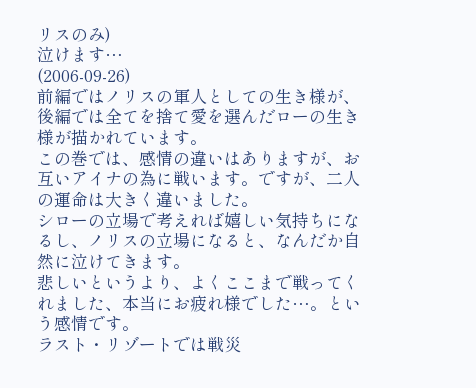リスのみ)
泣けます…
(2006-09-26)
前編ではノリスの軍人としての生き様が、後編では全てを捨て愛を選んだローの生き様が描かれています。
この巻では、感情の違いはありますが、お互いアイナの為に戦います。ですが、二人の運命は大きく違いました。
シローの立場で考えれば嬉しい気持ちになるし、ノリスの立場になると、なんだか自然に泣けてきます。
悲しいというより、よくここまで戦ってくれました、本当にお疲れ様でした…。という感情です。
ラスト・リゾートでは戦災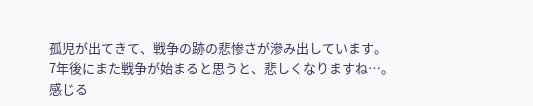孤児が出てきて、戦争の跡の悲惨さが滲み出しています。
7年後にまた戦争が始まると思うと、悲しくなりますね…。
感じる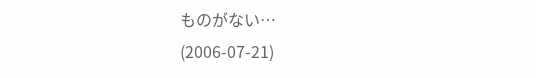ものがない…
(2006-07-21)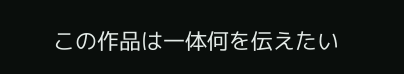この作品は一体何を伝えたい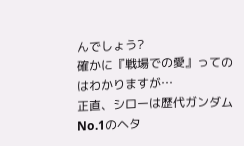んでしょう?
確かに『戦場での愛』ってのはわかりますが…
正直、シローは歴代ガンダムNo.1のヘタ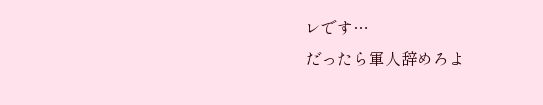レです…
だったら軍人辞めろよ